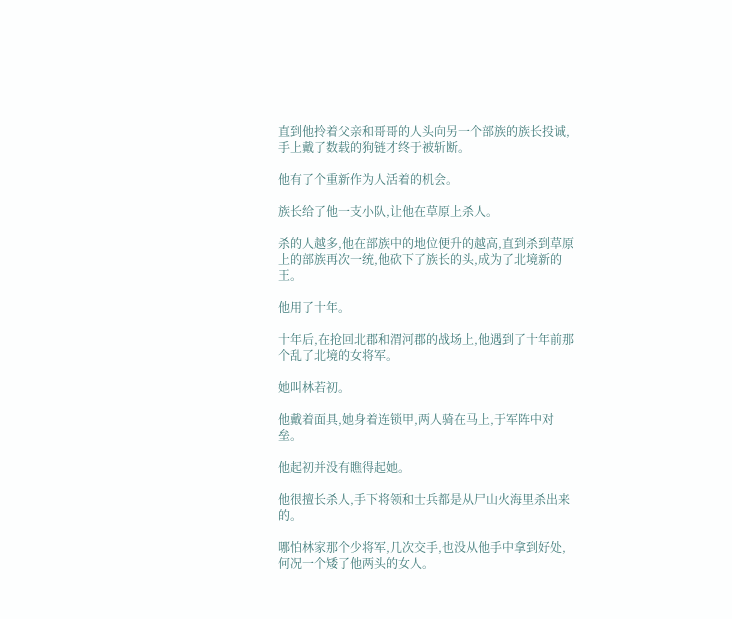直到他拎着父亲和哥哥的人头向另一个部族的族长投诚,手上戴了数载的狗链才终于被斩断。

他有了个重新作为人活着的机会。

族长给了他一支小队,让他在草原上杀人。

杀的人越多,他在部族中的地位便升的越高,直到杀到草原上的部族再次一统,他砍下了族长的头,成为了北境新的王。

他用了十年。

十年后,在抢回北郡和渭河郡的战场上,他遇到了十年前那个乱了北境的女将军。

她叫林若初。

他戴着面具,她身着连锁甲,两人骑在马上,于军阵中对垒。

他起初并没有瞧得起她。

他很擅长杀人,手下将领和士兵都是从尸山火海里杀出来的。

哪怕林家那个少将军,几次交手,也没从他手中拿到好处,何况一个矮了他两头的女人。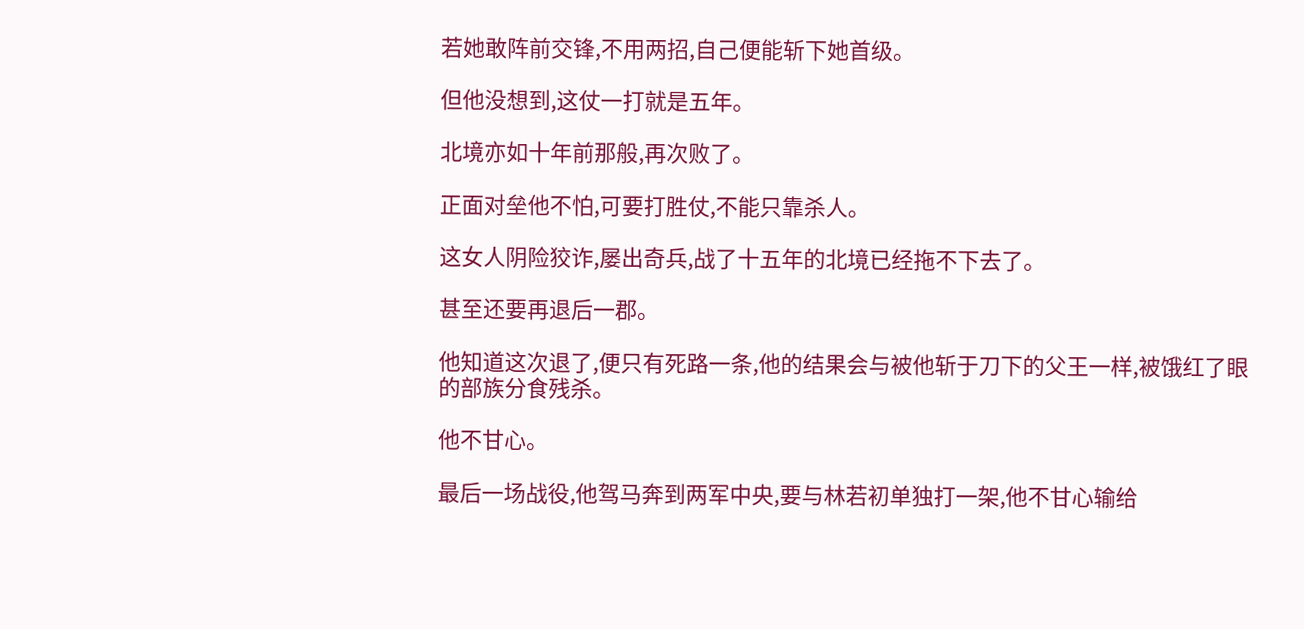若她敢阵前交锋,不用两招,自己便能斩下她首级。

但他没想到,这仗一打就是五年。

北境亦如十年前那般,再次败了。

正面对垒他不怕,可要打胜仗,不能只靠杀人。

这女人阴险狡诈,屡出奇兵,战了十五年的北境已经拖不下去了。

甚至还要再退后一郡。

他知道这次退了,便只有死路一条,他的结果会与被他斩于刀下的父王一样,被饿红了眼的部族分食残杀。

他不甘心。

最后一场战役,他驾马奔到两军中央,要与林若初单独打一架,他不甘心输给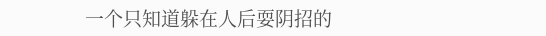一个只知道躲在人后耍阴招的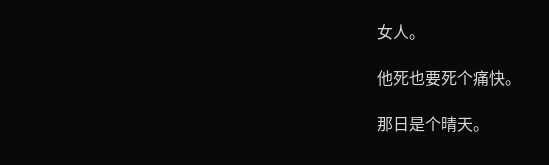女人。

他死也要死个痛快。

那日是个晴天。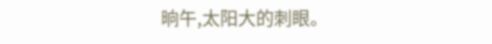晌午,太阳大的刺眼。